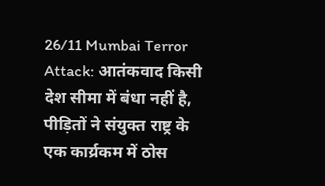26/11 Mumbai Terror Attack: आतंकवाद किसी देश सीमा में बंधा नहीं है, पीड़ितों ने संयुक्त राष्ट्र के एक कार्य्रकम में ठोस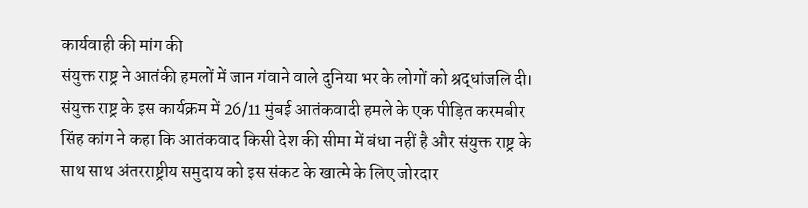कार्यवाही की मांग की
संयुक्त राष्ट्र ने आतंकी हमलों में जान गंवाने वाले दुनिया भर के लोगों को श्रद्धांजलि दी। संयुक्त राष्ट्र के इस कार्यक्रम में 26/11 मुंबई आतंकवादी हमले के एक पीड़ित करमबीर सिंह कांग ने कहा कि आतंकवाद किसी देश की सीमा में बंधा नहीं है और संयुक्त राष्ट्र के साथ साथ अंतरराष्ट्रीय समुदाय को इस संकट के खात्मे के लिए जोरदार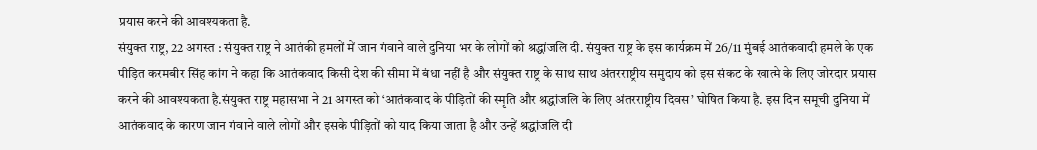प्रयास करने की आवश्यकता है.
संयुक्त राष्ट्र, 22 अगस्त : संयुक्त राष्ट्र ने आतंकी हमलों में जान गंवाने वाले दुनिया भर के लोगों को श्रद्धांजलि दी. संयुक्त राष्ट्र के इस कार्यक्रम में 26/11 मुंबई आतंकवादी हमले के एक पीड़ित करमबीर सिंह कांग ने कहा कि आतंकवाद किसी देश की सीमा में बंधा नहीं है और संयुक्त राष्ट्र के साथ साथ अंतरराष्ट्रीय समुदाय को इस संकट के खात्मे के लिए जोरदार प्रयास करने की आवश्यकता है.संयुक्त राष्ट्र महासभा ने 21 अगस्त को ‘आतंकवाद के पीड़ितों की स्मृति और श्रद्धांजलि के लिए अंतरराष्ट्रीय दिवस’ घोषित किया है. इस दिन समूची दुनिया में आतंकवाद के कारण जान गंवाने वाले लोगों और इसके पीड़ितों को याद किया जाता है और उन्हें श्रद्धांजलि दी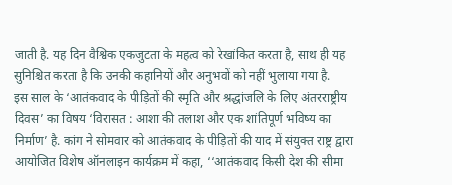जाती है. यह दिन वैश्विक एकजुटता के महत्व को रेखांकित करता है, साथ ही यह सुनिश्चित करता है कि उनकी कहानियों और अनुभवों को नहीं भुलाया गया है.
इस साल के ‘आतंकवाद के पीड़ितों की स्मृति और श्रद्धांजलि के लिए अंतरराष्ट्रीय दिवस’ का विषय ‘विरासत : आशा की तलाश और एक शांतिपूर्ण भविष्य का निर्माण’ है. कांग ने सोमवार को आतंकवाद के पीड़ितों की याद में संयुक्त राष्ट्र द्वारा आयोजित विशेष ऑनलाइन कार्यक्रम में कहा, ‘‘आतंकवाद किसी देश की सीमा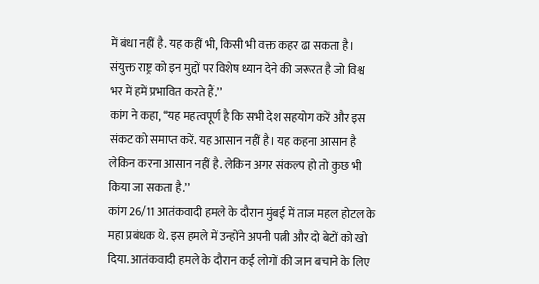में बंधा नहीं है. यह कहीं भी, किसी भी वक्त कहर ढा सकता है। संयुक्त राष्ट्र को इन मुद्दों पर विशेष ध्यान देने की जरूरत है जो विश्व भर में हमें प्रभावित करते हैं.’’
कांग ने कहा, ‘‘यह महत्वपूर्ण है कि सभी देश सहयोग करें और इस संकट को समाप्त करें. यह आसान नहीं है। यह कहना आसान है लेकिन करना आसान नहीं है. लेकिन अगर संकल्प हो तो कुछ भी किया जा सकता है.’’
कांग 26/11 आतंकवादी हमले के दौरान मुंबई में ताज महल होटल के महा प्रबंधक थे. इस हमले में उन्होंने अपनी पत्नी और दो बेटों को खो दिया. आतंकवादी हमले के दौरान कई लोगों की जान बचाने के लिए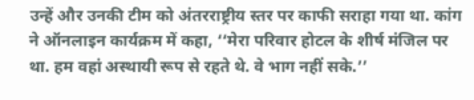उन्हें और उनकी टीम को अंतरराष्ट्रीय स्तर पर काफी सराहा गया था. कांग ने ऑनलाइन कार्यक्रम में कहा, ‘‘मेरा परिवार होटल के शीर्ष मंजिल पर था. हम वहां अस्थायी रूप से रहते थे. वे भाग नहीं सके.’’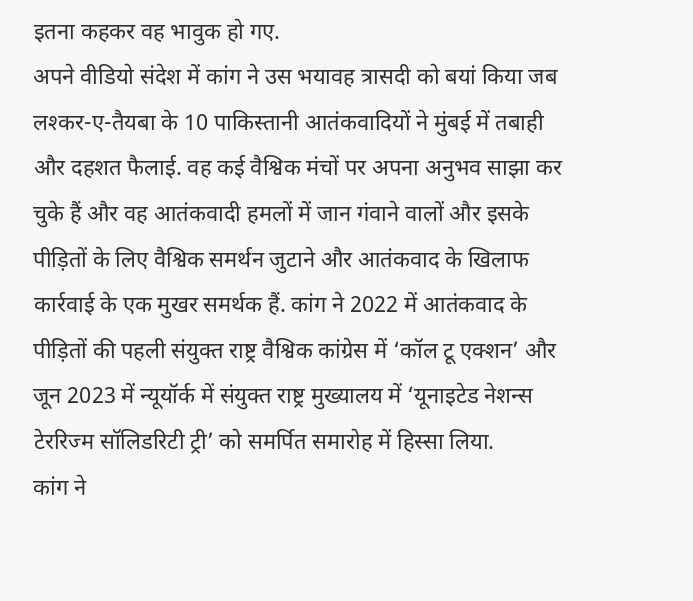इतना कहकर वह भावुक हो गए.
अपने वीडियो संदेश में कांग ने उस भयावह त्रासदी को बयां किया जब लश्कर-ए-तैयबा के 10 पाकिस्तानी आतंकवादियों ने मुंबई में तबाही और दहशत फैलाई. वह कई वैश्विक मंचों पर अपना अनुभव साझा कर चुके हैं और वह आतंकवादी हमलों में जान गंवाने वालों और इसके पीड़ितों के लिए वैश्विक समर्थन जुटाने और आतंकवाद के खिलाफ कार्रवाई के एक मुखर समर्थक हैं. कांग ने 2022 में आतंकवाद के पीड़ितों की पहली संयुक्त राष्ट्र वैश्विक कांग्रेस में ‘कॉल टू एक्शन’ और जून 2023 में न्यूयॉर्क में संयुक्त राष्ट्र मुख्यालय में ‘यूनाइटेड नेशन्स टेररिज्म सॉलिडरिटी ट्री’ को समर्पित समारोह में हिस्सा लिया.
कांग ने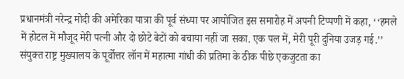प्रधानमंत्री नरेन्द्र मोदी की अमेरिका यात्रा की पूर्व संध्या पर आयोजित इस समारोह में अपनी टिप्पणी में कहा, ‘‘हमले में होटल में मौजूद मेरी पत्नी और दो छोटे बेटों को बचाया नहीं जा सका. एक पल में, मेरी पूरी दुनिया उजड़ गई.’’ संयुक्त राष्ट्र मुख्यालय के पूर्वोत्तर लॉन में महात्मा गांधी की प्रतिमा के ठीक पीछे एकजुटता का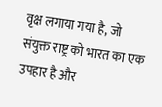वृक्ष लगाया गया है, जो संयुक्त राष्ट्र को भारत का एक उपहार है और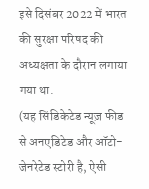इसे दिसंबर 2022 में भारत की सुरक्षा परिषद की अध्यक्षता के दौरान लगाया गया था.
(यह सिंडिकेटेड न्यूज़ फीड से अनएडिटेड और ऑटो-जेनरेटेड स्टोरी है, ऐसी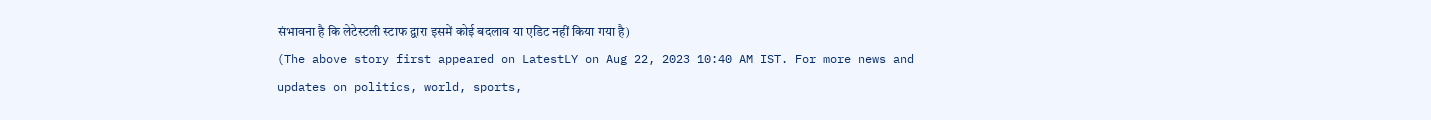संभावना है कि लेटेस्टली स्टाफ द्वारा इसमें कोई बदलाव या एडिट नहीं किया गया है)
(The above story first appeared on LatestLY on Aug 22, 2023 10:40 AM IST. For more news and updates on politics, world, sports,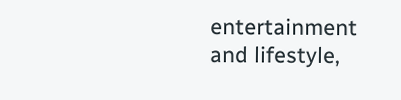entertainment and lifestyle,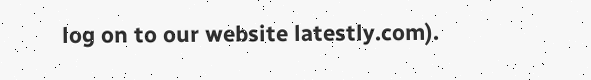log on to our website latestly.com).